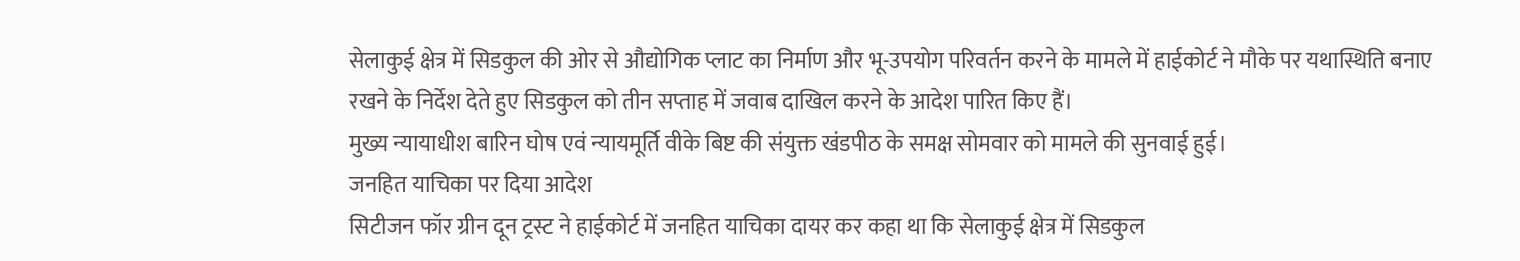सेलाकुई क्षेत्र में सिडकुल की ओर से औद्योगिक प्लाट का निर्माण और भू-उपयोग परिवर्तन करने के मामले में हाईकोर्ट ने मौके पर यथास्थिति बनाए रखने के निर्देश देते हुए सिडकुल को तीन सप्ताह में जवाब दाखिल करने के आदेश पारित किए हैं।
मुख्य न्यायाधीश बारिन घोष एवं न्यायमूर्ति वीके बिष्ट की संयुक्त खंडपीठ के समक्ष सोमवार को मामले की सुनवाई हुई।
जनहित याचिका पर दिया आदेश
सिटीजन फॉर ग्रीन दून ट्रस्ट ने हाईकोर्ट में जनहित याचिका दायर कर कहा था कि सेलाकुई क्षेत्र में सिडकुल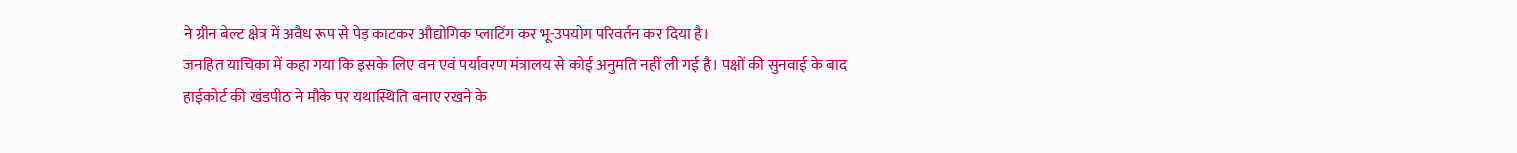ने ग्रीन बेल्ट क्षेत्र में अवैध रूप से पेड़ काटकर औद्योगिक प्लाटिंग कर भू-उपयोग परिवर्तन कर दिया है।
जनहित याचिका में कहा गया कि इसके लिए वन एवं पर्यावरण मंत्रालय से कोई अनुमति नहीं ली गई है। पक्षों की सुनवाई के बाद हाईकोर्ट की खंडपीठ ने मौके पर यथास्थिति बनाए रखने के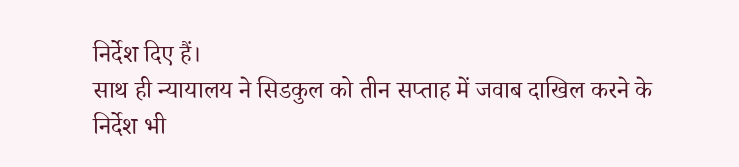निर्देश दिए हैं।
साथ ही न्यायालय ने सिडकुल को तीन सप्ताह में जवाब दाखिल करने के निर्देश भी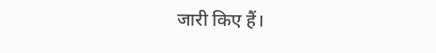जारी किए हैं।